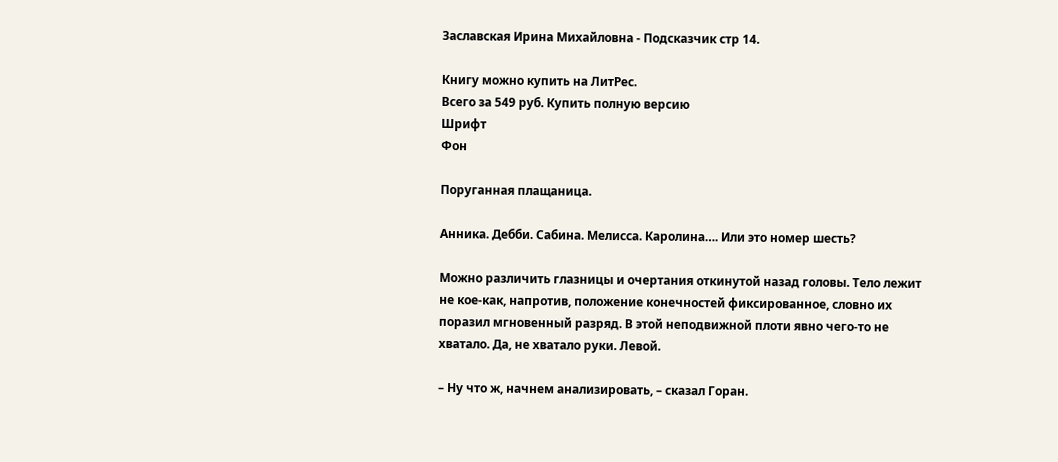Заславская Ирина Михайловна - Подсказчик стр 14.

Книгу можно купить на ЛитРес.
Всего за 549 руб. Купить полную версию
Шрифт
Фон

Поруганная плащаница.

Анника. Дебби. Сабина. Мелисса. Каролина…. Или это номер шесть?

Можно различить глазницы и очертания откинутой назад головы. Тело лежит не кое-как, напротив, положение конечностей фиксированное, словно их поразил мгновенный разряд. В этой неподвижной плоти явно чего-то не хватало. Да, не хватало руки. Левой.

– Ну что ж, начнем анализировать, – сказал Горан.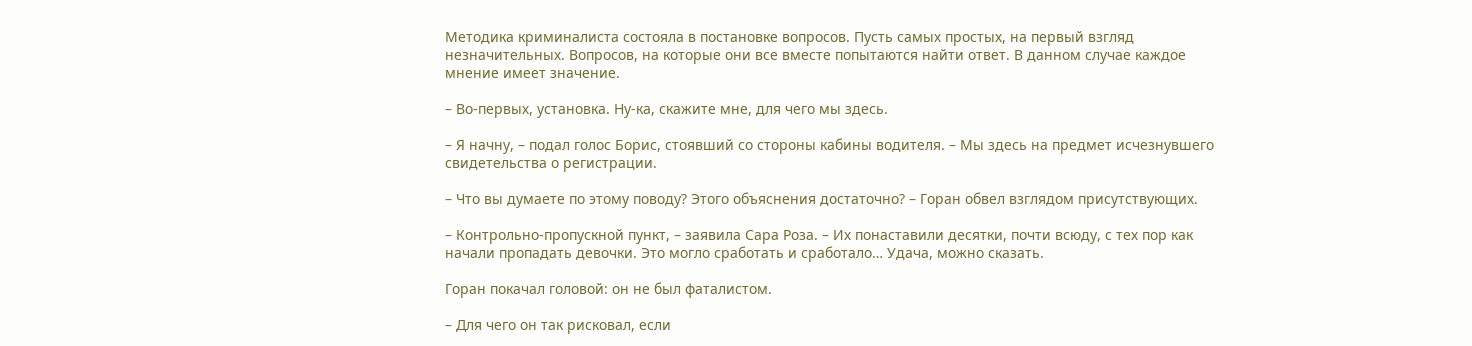Методика криминалиста состояла в постановке вопросов. Пусть самых простых, на первый взгляд незначительных. Вопросов, на которые они все вместе попытаются найти ответ. В данном случае каждое мнение имеет значение.

– Во-первых, установка. Ну-ка, скажите мне, для чего мы здесь.

– Я начну, – подал голос Борис, стоявший со стороны кабины водителя. – Мы здесь на предмет исчезнувшего свидетельства о регистрации.

– Что вы думаете по этому поводу? Этого объяснения достаточно? – Горан обвел взглядом присутствующих.

– Контрольно-пропускной пункт, – заявила Сара Роза. – Их понаставили десятки, почти всюду, с тех пор как начали пропадать девочки. Это могло сработать и сработало… Удача, можно сказать.

Горан покачал головой: он не был фаталистом.

– Для чего он так рисковал, если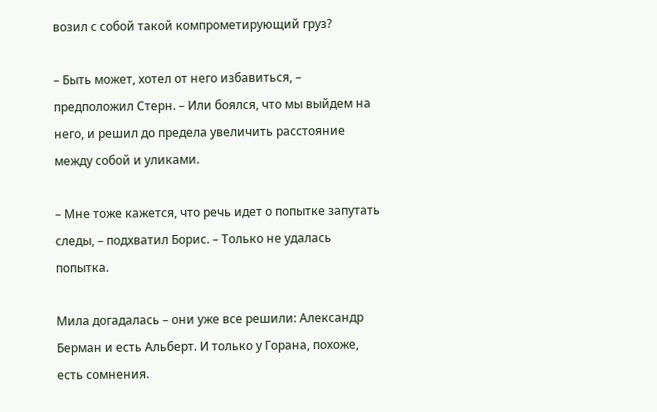возил с собой такой компрометирующий груз?

– Быть может, хотел от него избавиться, – предположил Стерн. – Или боялся, что мы выйдем на него, и решил до предела увеличить расстояние между собой и уликами.

– Мне тоже кажется, что речь идет о попытке запутать следы, – подхватил Борис. – Только не удалась попытка.

Мила догадалась – они уже все решили: Александр Берман и есть Альберт. И только у Горана, похоже, есть сомнения.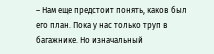– Нам еще предстоит понять, каков был его план. Пока у нас только труп в багажнике. Но изначальный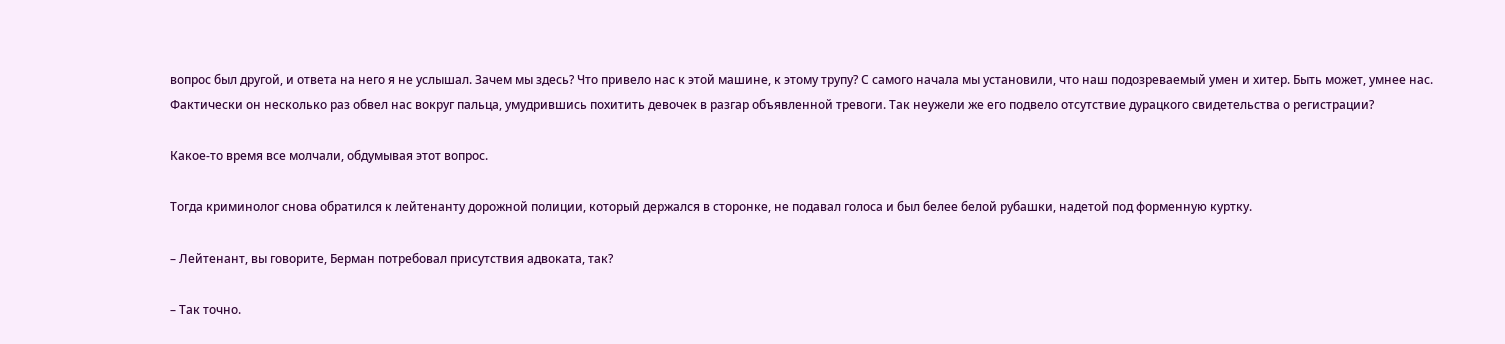вопрос был другой, и ответа на него я не услышал. Зачем мы здесь? Что привело нас к этой машине, к этому трупу? С самого начала мы установили, что наш подозреваемый умен и хитер. Быть может, умнее нас. Фактически он несколько раз обвел нас вокруг пальца, умудрившись похитить девочек в разгар объявленной тревоги. Так неужели же его подвело отсутствие дурацкого свидетельства о регистрации?

Какое-то время все молчали, обдумывая этот вопрос.

Тогда криминолог снова обратился к лейтенанту дорожной полиции, который держался в сторонке, не подавал голоса и был белее белой рубашки, надетой под форменную куртку.

– Лейтенант, вы говорите, Берман потребовал присутствия адвоката, так?

– Так точно.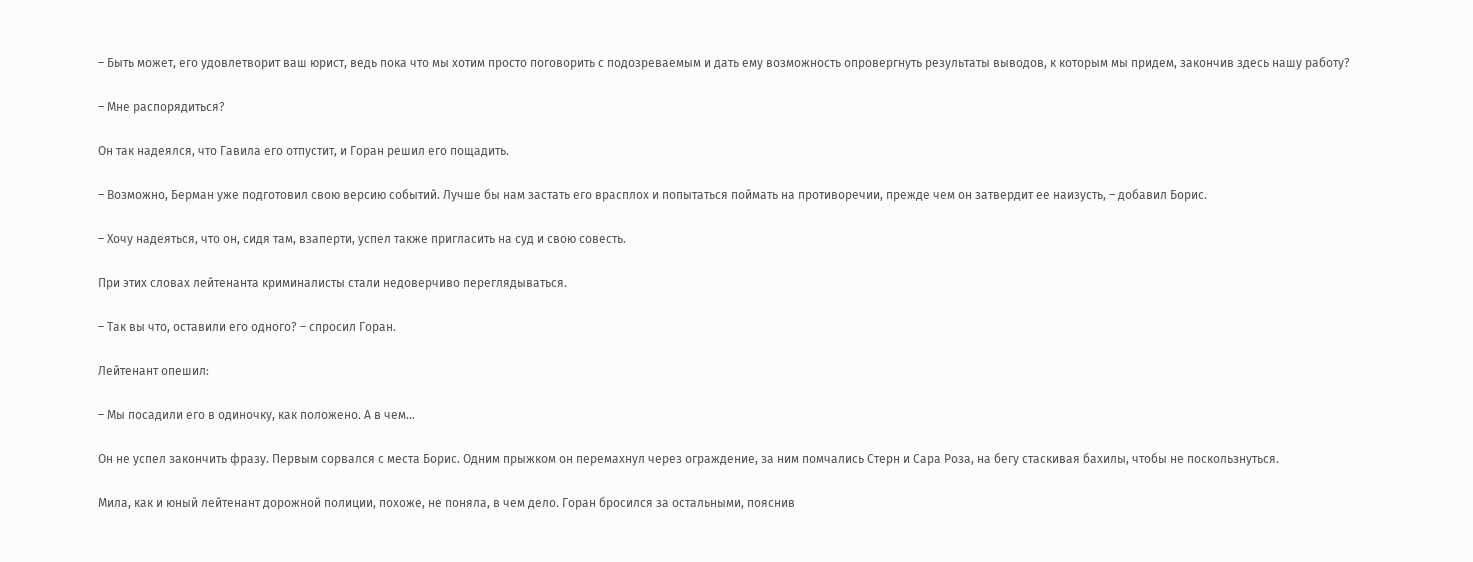– Быть может, его удовлетворит ваш юрист, ведь пока что мы хотим просто поговорить с подозреваемым и дать ему возможность опровергнуть результаты выводов, к которым мы придем, закончив здесь нашу работу?

– Мне распорядиться?

Он так надеялся, что Гавила его отпустит, и Горан решил его пощадить.

– Возможно, Берман уже подготовил свою версию событий. Лучше бы нам застать его врасплох и попытаться поймать на противоречии, прежде чем он затвердит ее наизусть, – добавил Борис.

– Хочу надеяться, что он, сидя там, взаперти, успел также пригласить на суд и свою совесть.

При этих словах лейтенанта криминалисты стали недоверчиво переглядываться.

– Так вы что, оставили его одного? – спросил Горан.

Лейтенант опешил:

– Мы посадили его в одиночку, как положено. А в чем…

Он не успел закончить фразу. Первым сорвался с места Борис. Одним прыжком он перемахнул через ограждение, за ним помчались Стерн и Сара Роза, на бегу стаскивая бахилы, чтобы не поскользнуться.

Мила, как и юный лейтенант дорожной полиции, похоже, не поняла, в чем дело. Горан бросился за остальными, пояснив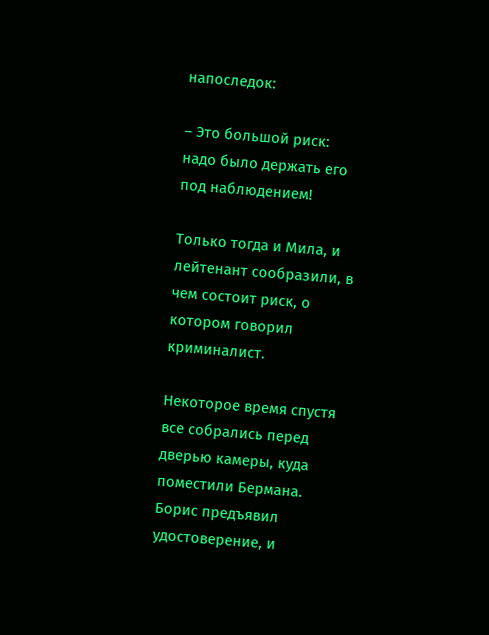напоследок:

– Это большой риск: надо было держать его под наблюдением!

Только тогда и Мила, и лейтенант сообразили, в чем состоит риск, о котором говорил криминалист.

Некоторое время спустя все собрались перед дверью камеры, куда поместили Бермана. Борис предъявил удостоверение, и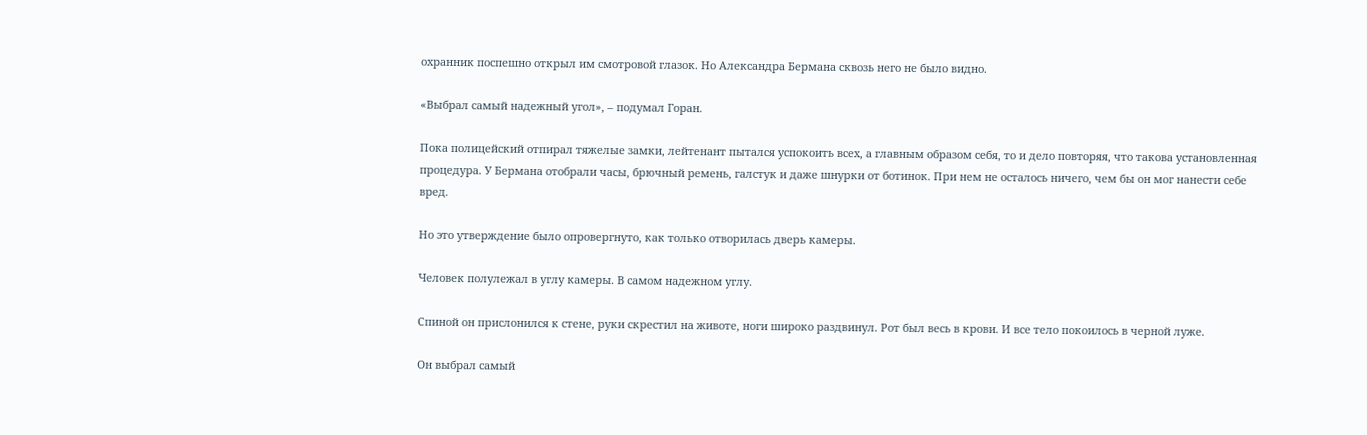охранник поспешно открыл им смотровой глазок. Но Александра Бермана сквозь него не было видно.

«Выбрал самый надежный угол», – подумал Горан.

Пока полицейский отпирал тяжелые замки, лейтенант пытался успокоить всех, а главным образом себя, то и дело повторяя, что такова установленная процедура. У Бермана отобрали часы, брючный ремень, галстук и даже шнурки от ботинок. При нем не осталось ничего, чем бы он мог нанести себе вред.

Но это утверждение было опровергнуто, как только отворилась дверь камеры.

Человек полулежал в углу камеры. В самом надежном углу.

Спиной он прислонился к стене, руки скрестил на животе, ноги широко раздвинул. Рот был весь в крови. И все тело покоилось в черной луже.

Он выбрал самый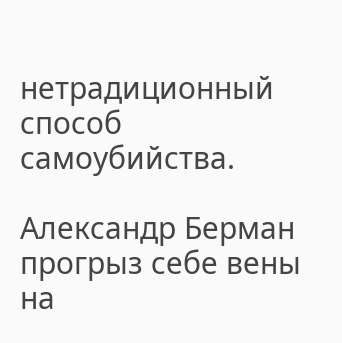нетрадиционный способ самоубийства.

Александр Берман прогрыз себе вены на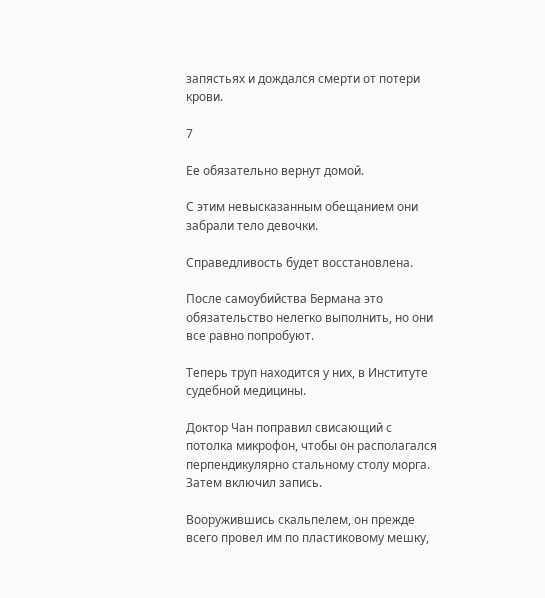запястьях и дождался смерти от потери крови.

7

Ее обязательно вернут домой.

С этим невысказанным обещанием они забрали тело девочки.

Справедливость будет восстановлена.

После самоубийства Бермана это обязательство нелегко выполнить, но они все равно попробуют.

Теперь труп находится у них, в Институте судебной медицины.

Доктор Чан поправил свисающий с потолка микрофон, чтобы он располагался перпендикулярно стальному столу морга. Затем включил запись.

Вооружившись скальпелем, он прежде всего провел им по пластиковому мешку,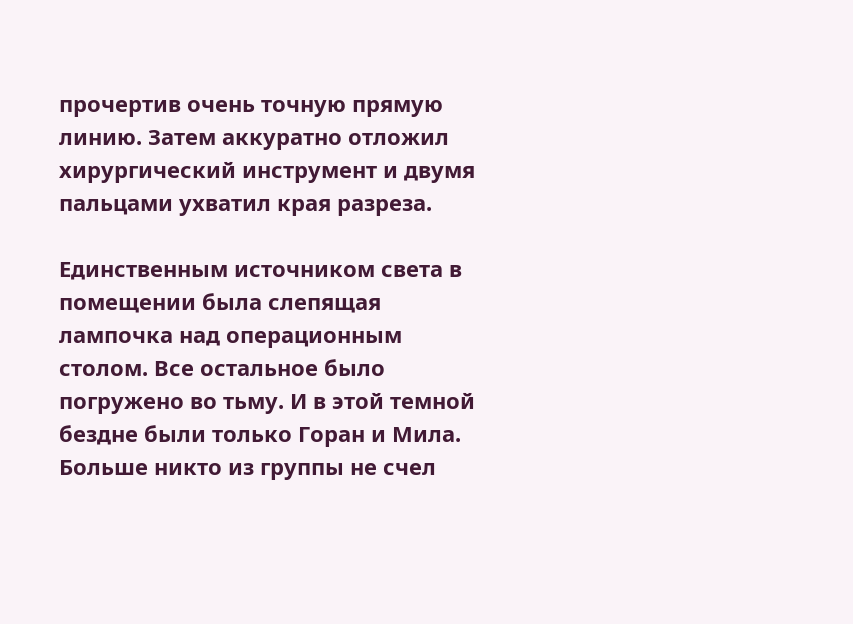прочертив очень точную прямую линию. Затем аккуратно отложил хирургический инструмент и двумя пальцами ухватил края разреза.

Единственным источником света в помещении была слепящая лампочка над операционным столом. Все остальное было погружено во тьму. И в этой темной бездне были только Горан и Мила. Больше никто из группы не счел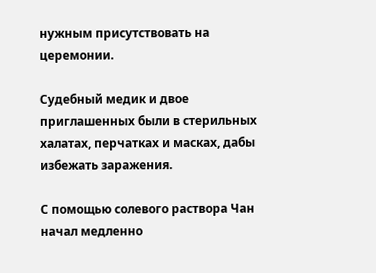нужным присутствовать на церемонии.

Судебный медик и двое приглашенных были в стерильных халатах, перчатках и масках, дабы избежать заражения.

С помощью солевого раствора Чан начал медленно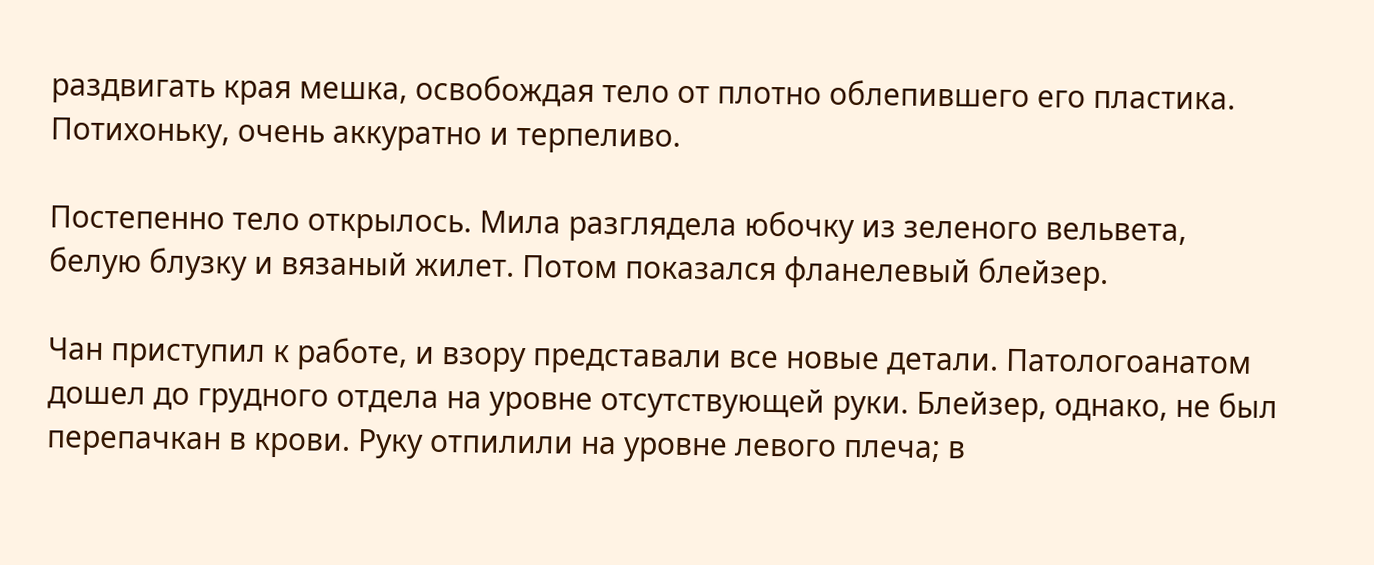раздвигать края мешка, освобождая тело от плотно облепившего его пластика. Потихоньку, очень аккуратно и терпеливо.

Постепенно тело открылось. Мила разглядела юбочку из зеленого вельвета, белую блузку и вязаный жилет. Потом показался фланелевый блейзер.

Чан приступил к работе, и взору представали все новые детали. Патологоанатом дошел до грудного отдела на уровне отсутствующей руки. Блейзер, однако, не был перепачкан в крови. Руку отпилили на уровне левого плеча; в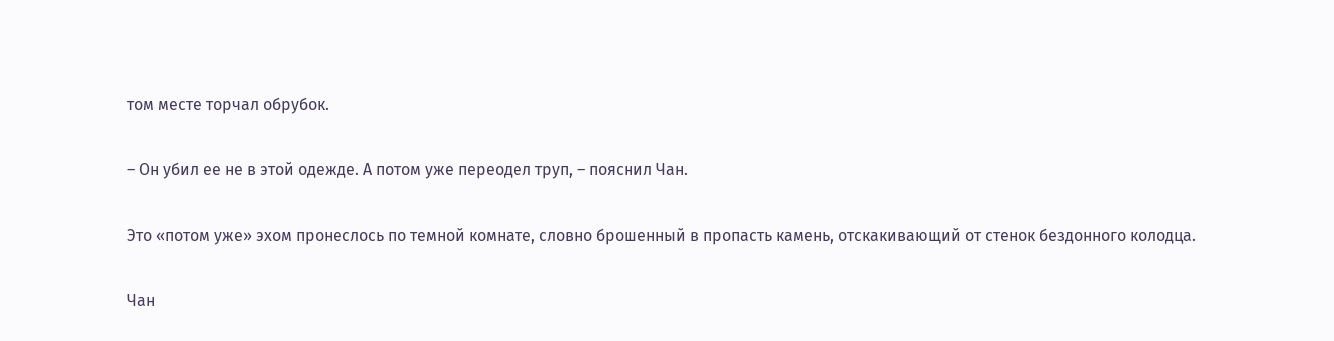том месте торчал обрубок.

– Он убил ее не в этой одежде. А потом уже переодел труп, – пояснил Чан.

Это «потом уже» эхом пронеслось по темной комнате, словно брошенный в пропасть камень, отскакивающий от стенок бездонного колодца.

Чан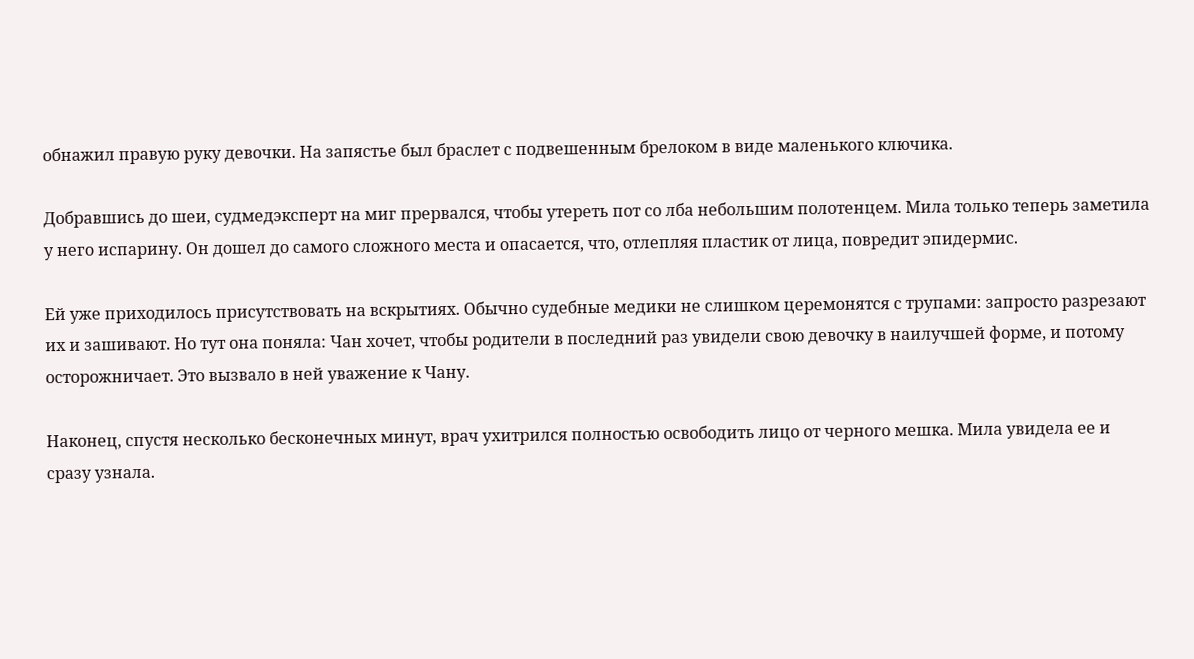обнажил правую руку девочки. На запястье был браслет с подвешенным брелоком в виде маленького ключика.

Добравшись до шеи, судмедэксперт на миг прервался, чтобы утереть пот со лба небольшим полотенцем. Мила только теперь заметила у него испарину. Он дошел до самого сложного места и опасается, что, отлепляя пластик от лица, повредит эпидермис.

Ей уже приходилось присутствовать на вскрытиях. Обычно судебные медики не слишком церемонятся с трупами: запросто разрезают их и зашивают. Но тут она поняла: Чан хочет, чтобы родители в последний раз увидели свою девочку в наилучшей форме, и потому осторожничает. Это вызвало в ней уважение к Чану.

Наконец, спустя несколько бесконечных минут, врач ухитрился полностью освободить лицо от черного мешка. Мила увидела ее и сразу узнала.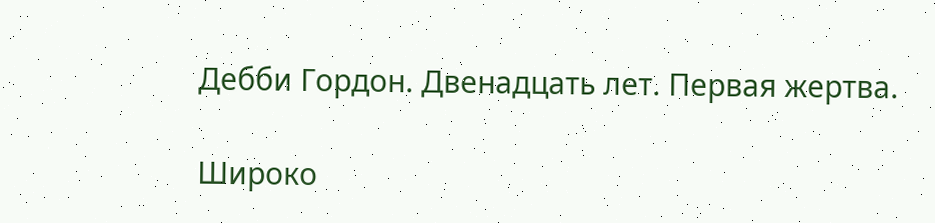Дебби Гордон. Двенадцать лет. Первая жертва.

Широко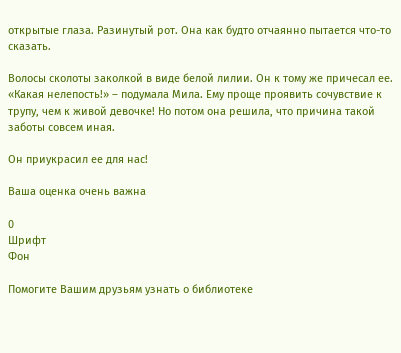открытые глаза. Разинутый рот. Она как будто отчаянно пытается что-то сказать.

Волосы сколоты заколкой в виде белой лилии. Он к тому же причесал ее. «Какая нелепость!» – подумала Мила. Ему проще проявить сочувствие к трупу, чем к живой девочке! Но потом она решила, что причина такой заботы совсем иная.

Он приукрасил ее для нас!

Ваша оценка очень важна

0
Шрифт
Фон

Помогите Вашим друзьям узнать о библиотеке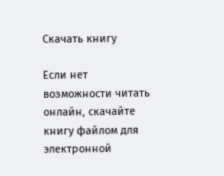Скачать книгу

Если нет возможности читать онлайн, скачайте книгу файлом для электронной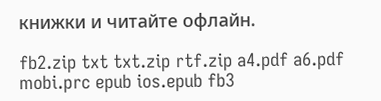книжки и читайте офлайн.

fb2.zip txt txt.zip rtf.zip a4.pdf a6.pdf mobi.prc epub ios.epub fb3